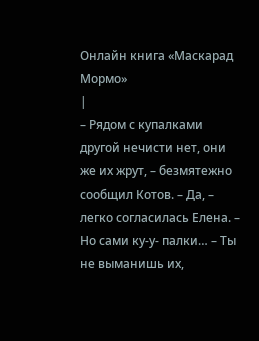Онлайн книга «Маскарад Мормо»
|
– Рядом с купалками другой нечисти нет, они же их жрут, – безмятежно сообщил Котов. – Да, – легко согласилась Елена. – Но сами ку-у- палки… – Ты не выманишь их,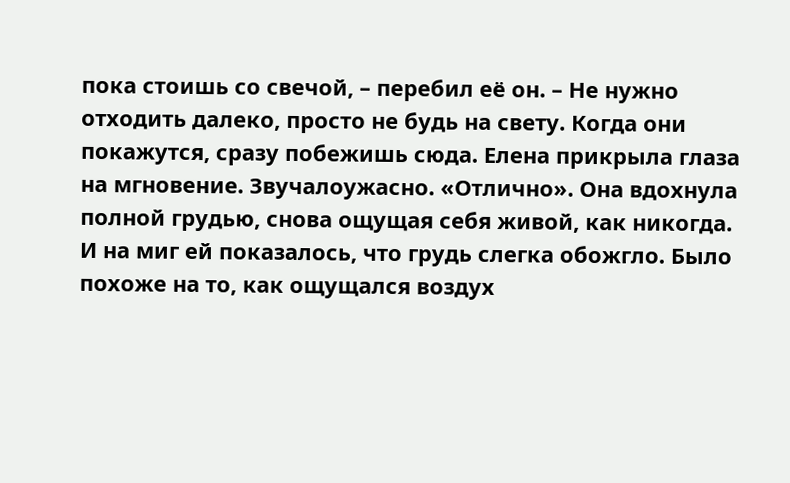пока стоишь со свечой, – перебил её он. – Не нужно отходить далеко, просто не будь на свету. Когда они покажутся, сразу побежишь сюда. Елена прикрыла глаза на мгновение. Звучалоужасно. «Отлично». Она вдохнула полной грудью, снова ощущая себя живой, как никогда. И на миг ей показалось, что грудь слегка обожгло. Было похоже на то, как ощущался воздух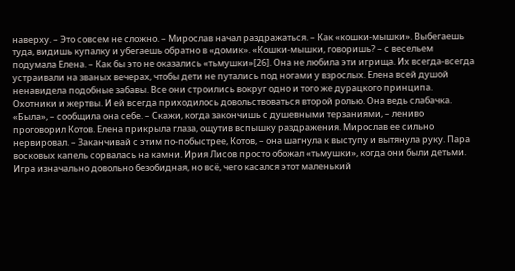наверху. – Это совсем не сложно. – Мирослав начал раздражаться. – Как «кошки-мышки». Выбегаешь туда, видишь купалку и убегаешь обратно в «домик». «Кошки-мышки, говоришь? – с весельем подумала Елена. – Как бы это не оказались «тьмушки»[26]. Она не любила эти игрища. Их всегда-всегда устраивали на званых вечерах, чтобы дети не путались под ногами у взрослых. Елена всей душой ненавидела подобные забавы. Все они строились вокруг одно и того же дурацкого принципа. Охотники и жертвы. И ей всегда приходилось довольствоваться второй ролью. Она ведь слабачка. «Была», – сообщила она себе. – Скажи, когда закончишь с душевными терзаниями, – лениво проговорил Котов. Елена прикрыла глаза, ощутив вспышку раздражения. Мирослав ее сильно нервировал. – Заканчивай с этим по-побыстрее, Котов, – она шагнула к выступу и вытянула руку. Пара восковых капель сорвалась на камни. Ирия Лисов просто обожал «тьмушки», когда они были детьми. Игра изначально довольно безобидная, но всё, чего касался этот маленький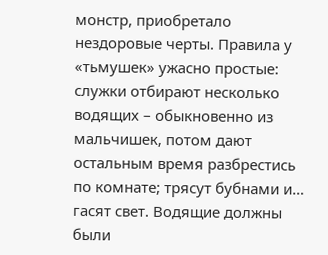монстр, приобретало нездоровые черты. Правила у «тьмушек» ужасно простые: служки отбирают несколько водящих – обыкновенно из мальчишек, потом дают остальным время разбрестись по комнате; трясут бубнами и… гасят свет. Водящие должны были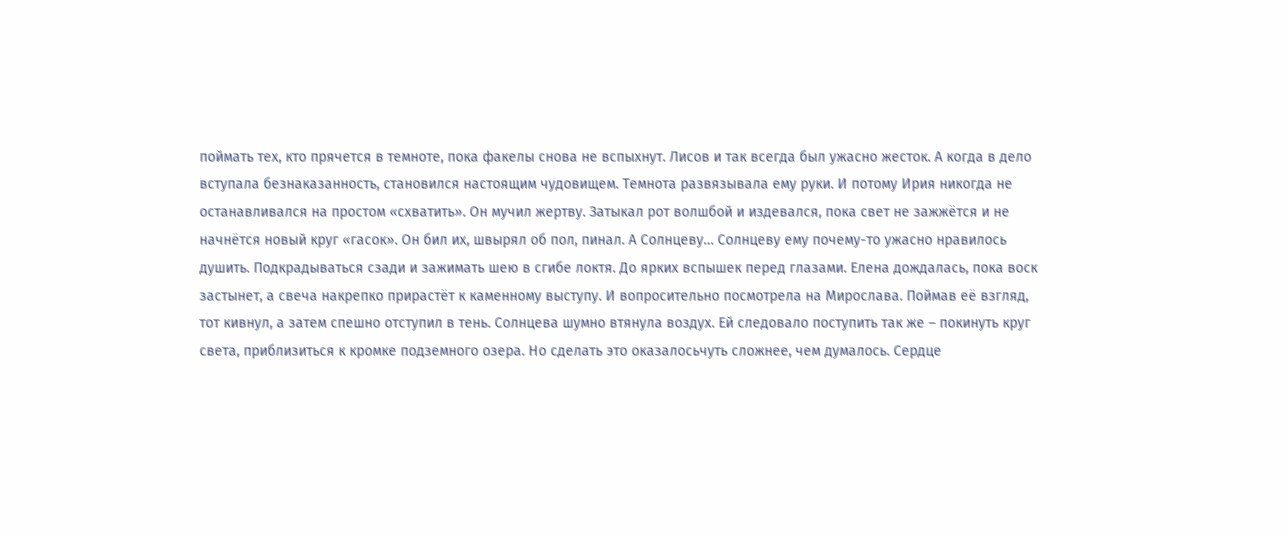поймать тех, кто прячется в темноте, пока факелы снова не вспыхнут. Лисов и так всегда был ужасно жесток. А когда в дело вступала безнаказанность, становился настоящим чудовищем. Темнота развязывала ему руки. И потому Ирия никогда не останавливался на простом «схватить». Он мучил жертву. Затыкал рот волшбой и издевался, пока свет не зажжётся и не начнётся новый круг «гасок». Он бил их, швырял об пол, пинал. А Солнцеву… Солнцеву ему почему-то ужасно нравилось душить. Подкрадываться сзади и зажимать шею в сгибе локтя. До ярких вспышек перед глазами. Елена дождалась, пока воск застынет, а свеча накрепко прирастёт к каменному выступу. И вопросительно посмотрела на Мирослава. Поймав её взгляд, тот кивнул, а затем спешно отступил в тень. Солнцева шумно втянула воздух. Ей следовало поступить так же – покинуть круг света, приблизиться к кромке подземного озера. Но сделать это оказалосьчуть сложнее, чем думалось. Сердце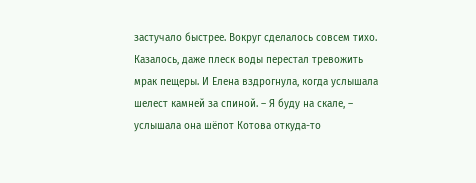застучало быстрее. Вокруг сделалось совсем тихо. Казалось, даже плеск воды перестал тревожить мрак пещеры. И Елена вздрогнула, когда услышала шелест камней за спиной. – Я буду на скале, – услышала она шёпот Котова откуда-то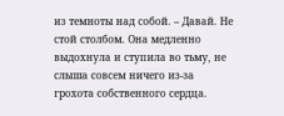из темноты над собой. – Давай. Не стой столбом. Она медленно выдохнула и ступила во тьму, не слыша совсем ничего из-за грохота собственного сердца.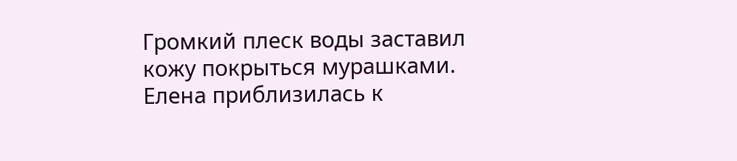Громкий плеск воды заставил кожу покрыться мурашками. Елена приблизилась к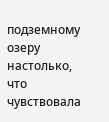подземному озеру настолько, что чувствовала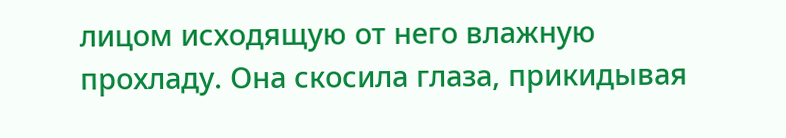лицом исходящую от него влажную прохладу. Она скосила глаза, прикидывая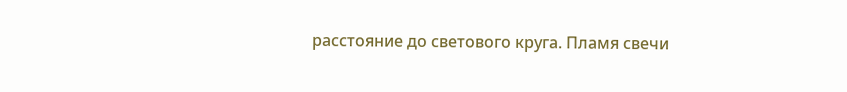расстояние до светового круга. Пламя свечи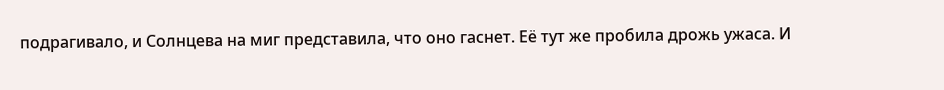подрагивало, и Солнцева на миг представила, что оно гаснет. Её тут же пробила дрожь ужаса. И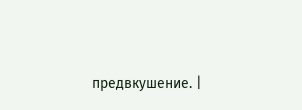предвкушение. |